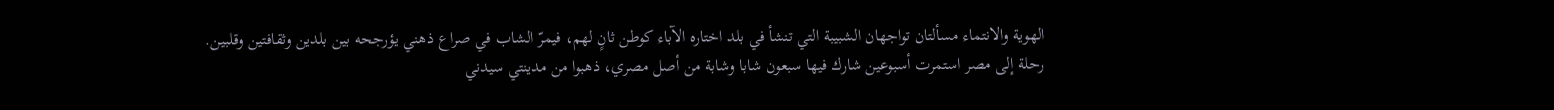الهوية والانتماء مسألتان تواجهان الشبيبة التي تنشأ في بلد اختاره الآباء كوطن ثانٍ لهم، فيمرّ الشاب في صراع ذهني يؤرجحه بين بلدين وثقافتين وقلبين.
رحلة إلى مصر استمرت أسبوعين شارك فيها سبعون شابا وشابة من أصل مصري، ذهبوا من مدينتي سيدني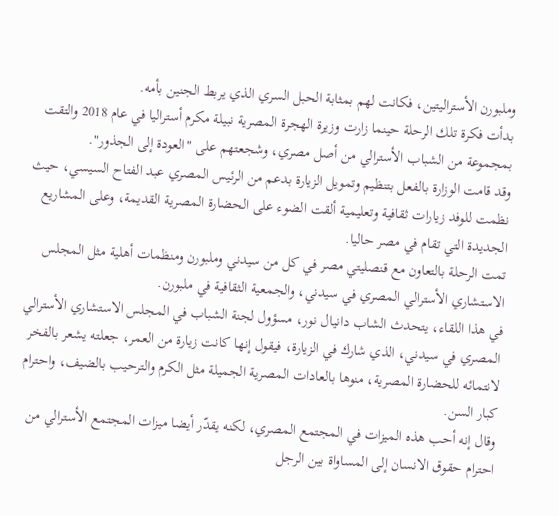وملبورن الأستراليتين، فكانت لهم بمثابة الحبل السري الذي يربط الجنين بأمه.
بدأت فكرة تلك الرحلة حينما زارت وزيرة الهجرة المصرية نبيلة مكرم أستراليا في عام 2018 والتقت بمجموعة من الشباب الأسترالي من أصل مصري، وشجعتهم على "العودة إلى الجذور".
وقد قامت الوزارة بالفعل بتنظيم وتمويل الزيارة بدعم من الرئيس المصري عبد الفتاح السيسي، حيث نظمت للوفد زيارات ثقافية وتعليمية ألقت الضوء على الحضارة المصرية القديمة، وعلى المشاريع الجديدة التي تقام في مصر حاليا.
تمت الرحلة بالتعاون مع قنصليتي مصر في كل من سيدني وملبورن ومنظمات أهلية مثل المجلس الاستشاري الأسترالي المصري في سيدني، والجمعية الثقافية في ملبورن.
في هذا اللقاء، يتحدث الشاب دانيال نور، مسؤول لجنة الشباب في المجلس الاستشاري الأسترالي المصري في سيدني، الذي شارك في الزيارة، فيقول إنها كانت زيارة من العمر، جعلته يشعر بالفخر لانتمائه للحضارة المصرية، منوها بالعادات المصرية الجميلة مثل الكرم والترحيب بالضيف، واحترام كبار السن.
وقال إنه أحب هذه الميزات في المجتمع المصري، لكنه يقدّر أيضا ميزات المجتمع الأسترالي من احترام حقوق الانسان إلى المساواة بين الرجل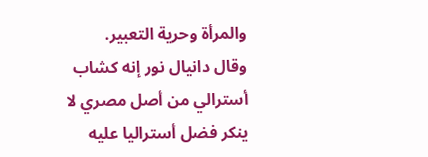والمرأة وحرية التعبير.
وقال دانيال نور إنه كشاب أسترالي من أصل مصري لا ينكر فضل أستراليا عليه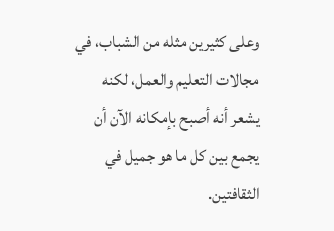وعلى كثيرين مثله من الشباب، في مجالات التعليم والعمل، لكنه يشعر أنه أصبح بإمكانه الآن أن يجمع بين كل ما هو جميل في الثقافتين.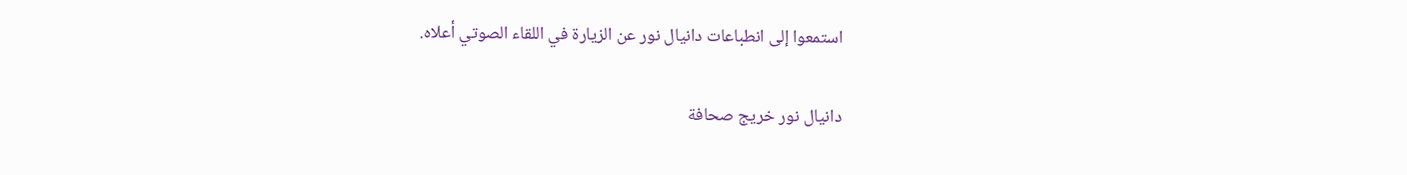استمعوا إلى انطباعات دانيال نور عن الزيارة في اللقاء الصوتي أعلاه.

دانيال نور خريج صحافة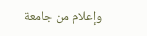وإعلام من جامعة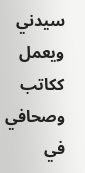سيدني ويعمل ككاتب وصحافي في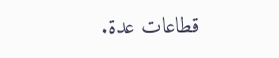قطاعات عدة.